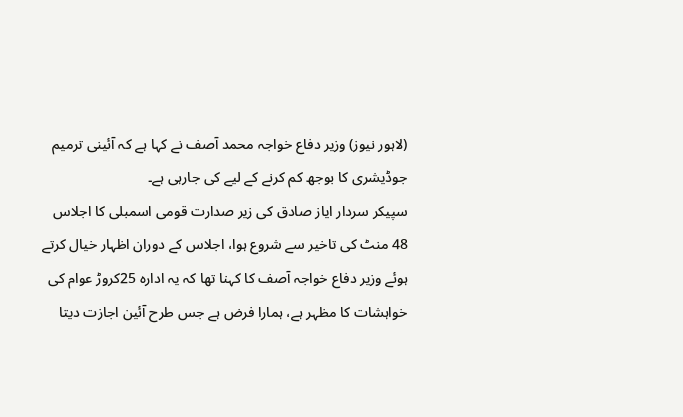(لاہور نیوز) وزیر دفاع خواجہ محمد آصف نے کہا ہے کہ آئینی ترمیم جوڈیشری کا بوجھ کم کرنے کے لیے کی جارہی ہے۔
سپیکر سردار ایاز صادق کی زیر صدارت قومی اسمبلی کا اجلاس 48 منٹ کی تاخیر سے شروع ہوا، اجلاس کے دوران اظہار خیال کرتے ہوئے وزیر دفاع خواجہ آصف کا کہنا تھا کہ یہ ادارہ 25کروڑ عوام کی خواہشات کا مظہر ہے، ہمارا فرض ہے جس طرح آئین اجازت دیتا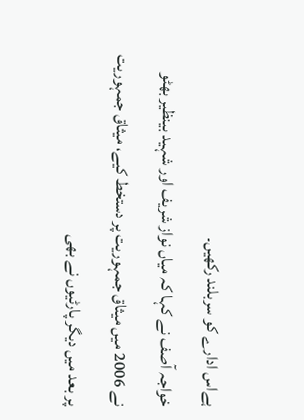ہےاس ادارے کو سربلند رکھیں۔
خواجہ آصف نے کہا کہ میاں نواز شریف اور شہید بینظیر بھٹو نے 2006 میں میثاق جمہوریت پر دستخط کیے، میثاق جمہوریت پر بعد میں دیگر پارٹیوں نے بھی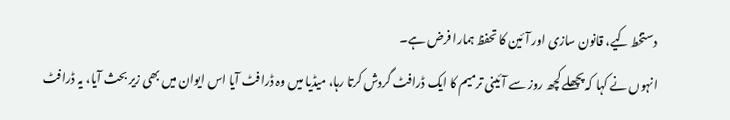دستخط کیے، قانون سازی اور آئین کا تحفظ ہمارا فرض ہے۔
انہوں نے کہا کہ پچھلے کچھ روز سے آئینی ترمیم کا ایک ڈرافٹ گردش کرتا رہا، میڈیا میں وہ ڈرافٹ آیا اس ایوان میں بھی زیر بحث آیا، یہ ڈرافٹ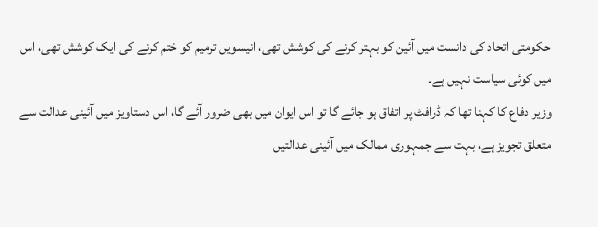حکومتی اتحاد کی دانست میں آئین کو بہتر کرنے کی کوشش تھی، انیسویں ترمیم کو ختم کرنے کی ایک کوشش تھی، اس میں کوئی سیاست نہیں ہے۔
وزیر دفاع کا کہنا تھا کہ ڈرافٹ پر اتفاق ہو جائے گا تو اس ایوان میں بھی ضرور آئے گا، اس دستاویز میں آئینی عدالت سے متعلق تجویز ہے، بہت سے جمہوری ممالک میں آئینی عدالتیں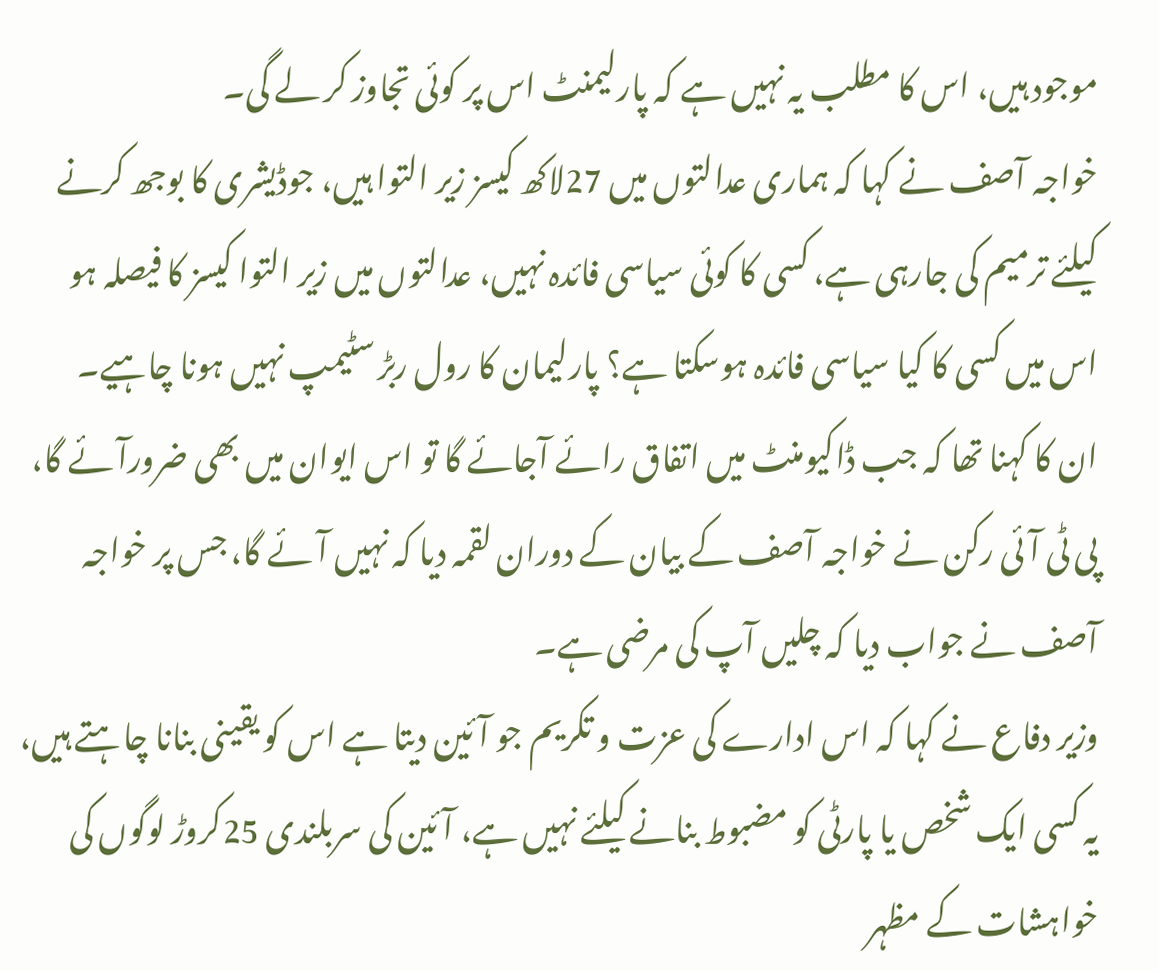موجود ہیں، اس کا مطلب یہ نہیں ہے کہ پارلیمنٹ اس پر کوئی تجاوز کر لے گی۔
خواجہ آصف نے کہا کہ ہماری عدالتوں میں 27لاکھ کیسز زیر التوا ہیں، جوڈیشری کا بوجھ کرنے کیلئے ترمیم کی جارہی ہے، کسی کا کوئی سیاسی فائدہ نہیں، عدالتوں میں زیر التوا کیسز کا فیصلہ ہو اس میں کسی کا کیا سیاسی فائدہ ہوسکتا ہے؟ پارلیمان کا رول ربڑ سٹیمپ نہیں ہونا چاہیے۔
ان کا کہنا تھا کہ جب ڈاکیومنٹ میں اتفاق رائے آجائے گا تو اس ایوان میں بھی ضرورآئے گا، پی ٹی آئی رکن نے خواجہ آصف کے بیان کے دوران لقمہ دیا کہ نہیں آئے گا، جس پر خواجہ آصف نے جواب دیا کہ چلیں آپ کی مرضی ہے۔
وزیر دفاع نے کہا کہ اس ادارے کی عزت و تکریم جو آئین دیتا ہے اس کو یقینی بنانا چاہتے ہیں، یہ کسی ایک شخص یا پارٹی کو مضبوط بنانے کیلئے نہیں ہے، آئین کی سربلندی 25کروڑ لوگوں کی خواہشات کے مظہر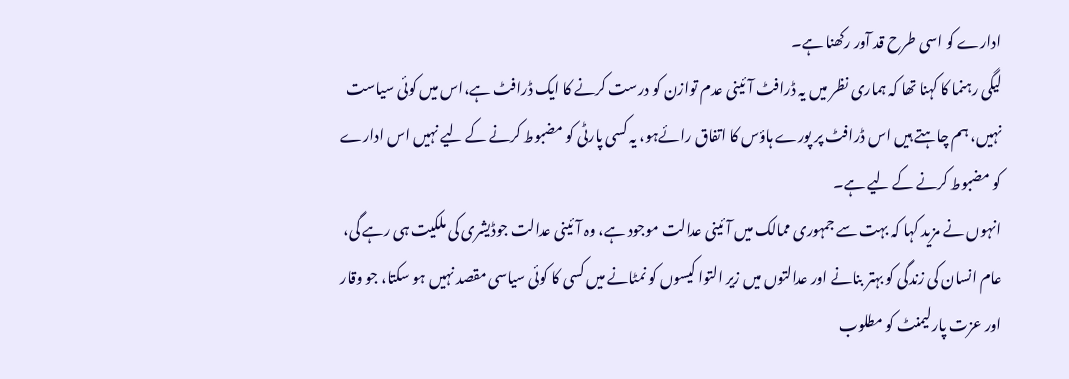ادارے کو اسی طرح قد آور رکھنا ہے۔
لیگی رہنما کا کہنا تھا کہ ہماری نظر میں یہ ڈرافٹ آئینی عدم توازن کو درست کرنے کا ایک ڈرافٹ ہے،اس میں کوئی سیاست نہیں، ہم چاہتے ہیں اس ڈرافٹ پر پورے ہاؤس کا اتفاق رائےہو، یہ کسی پارٹی کو مضبوط کرنے کے لیے نہیں اس ادارے کو مضبوط کرنے کے لیے ہے۔
انہوں نے مزید کہا کہ بہت سے جمہوری ممالک میں آئینی عدالت موجود ہے، وہ آئینی عدالت جوڈیشری کی ملکیت ہی رہے گی، عام انسان کی زندگی کو بہتر بنانے اور عدالتوں میں زیر التوا کیسوں کو نمٹانے میں کسی کا کوئی سیاسی مقصد نہیں ہو سکتا، جو وقار اور عزت پارلیمنٹ کو مطلوب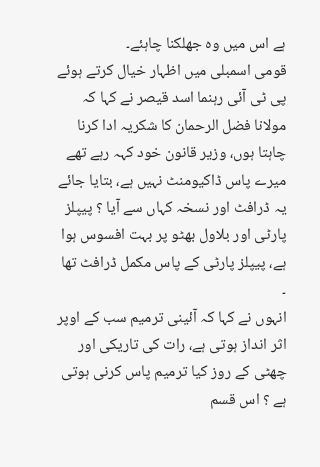ہے اس میں وہ جھلکنا چاہئے۔
قومی اسمبلی میں اظہار خیال کرتے ہوئے پی ٹی آئی رہنما اسد قیصر نے کہا کہ مولانا فضل الرحمان کا شکریہ ادا کرنا چاہتا ہوں، وزیر قانون خود کہہ رہے تھے میرے پاس ڈاکیومنٹ نہیں ہے، بتایا جائے یہ ڈرافٹ اور نسخہ کہاں سے آیا ؟ پیپلز پارٹی اور بلاول بھٹو پر بہت افسوس ہوا ہے، پیپلز پارٹی کے پاس مکمل ڈرافٹ تھا ۔
انہوں نے کہا کہ آئینی ترمیم سب کے اوپر اثر انداز ہوتی ہے، رات کی تاریکی اور چھٹی کے روز کیا ترمیم پاس کرنی ہوتی ہے ؟ اس قسم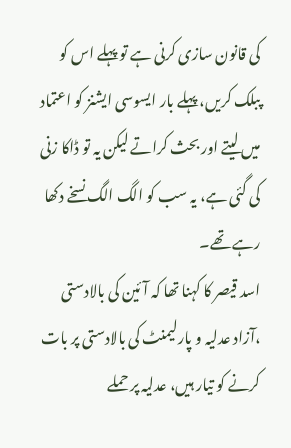کی قانون سازی کرنی ہے تو پہلے اس کو پبلک کریں، پہلے بار ایسوسی ایشنز کو اعتماد میں لیتے اور بحث کراتے لیکن یہ تو ڈاکا زنی کی گئی ہے، یہ سب کو الگ الگ نسخے دکھا رہے تھے۔
اسد قیصر کا کہنا تھا کہ آئین کی بالادستی ،آزاد عدلیہ و پارلیمنٹ کی بالادستی پر بات کرنے کو تیار ہیں، عدلیہ پر حملے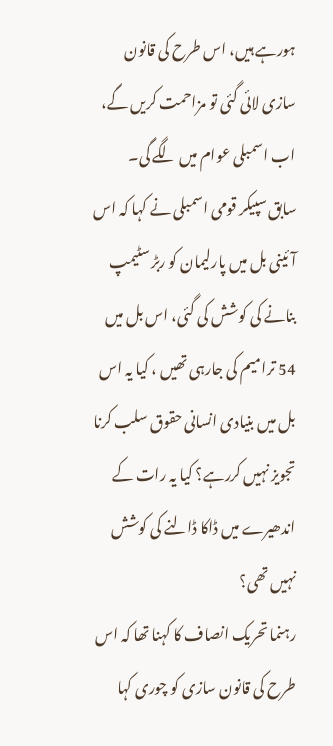ہورہے ہیں، اس طرح کی قانون سازی لائی گئی تو مزاحمت کریں گے، اب اسمبلی عوام میں لگے گی۔
سابق سپیکر قومی اسمبلی نے کہا کہ اس آئینی بل میں پارلیمان کو ربڑ سٹیمپ بنانے کی کوشش کی گئی، اس بل میں 54 ترامیم کی جارہی تھیں ، کیا یہ اس بل میں بنیادی انسانی حقوق سلب کرنا تجویز نہیں کررہے؟ کیا یہ رات کے اندھیرے میں ڈاکا ڈالنے کی کوشش نہیں تھی؟
رہنما تحریک انصاف کا کہنا تھا کہ اس طرح کی قانون سازی کو چوری کہا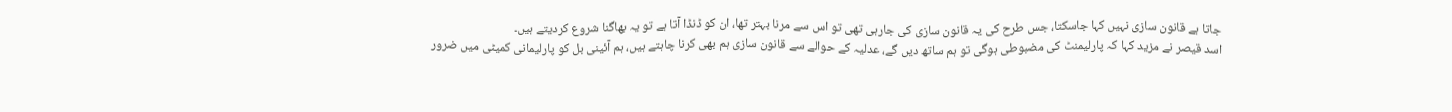جاتا ہے قانون سازی نہیں کہا جاسکتا، جس طرح کی یہ قانون سازی کی جارہی تھی تو اس سے مرنا بہتر تھا، ان کو ڈنڈا آتا ہے تو یہ بھاگنا شروع کردیتے ہیں۔
اسد قیصر نے مزید کہا کہ پارلیمنٹ کی مضبوطی ہوگی تو ہم ساتھ دیں گے، عدلیہ کے حوالے سے قانون سازی ہم بھی کرنا چاہتے ہیں، ہم آئینی بل کو پارلیمانی کمیٹی میں ضرور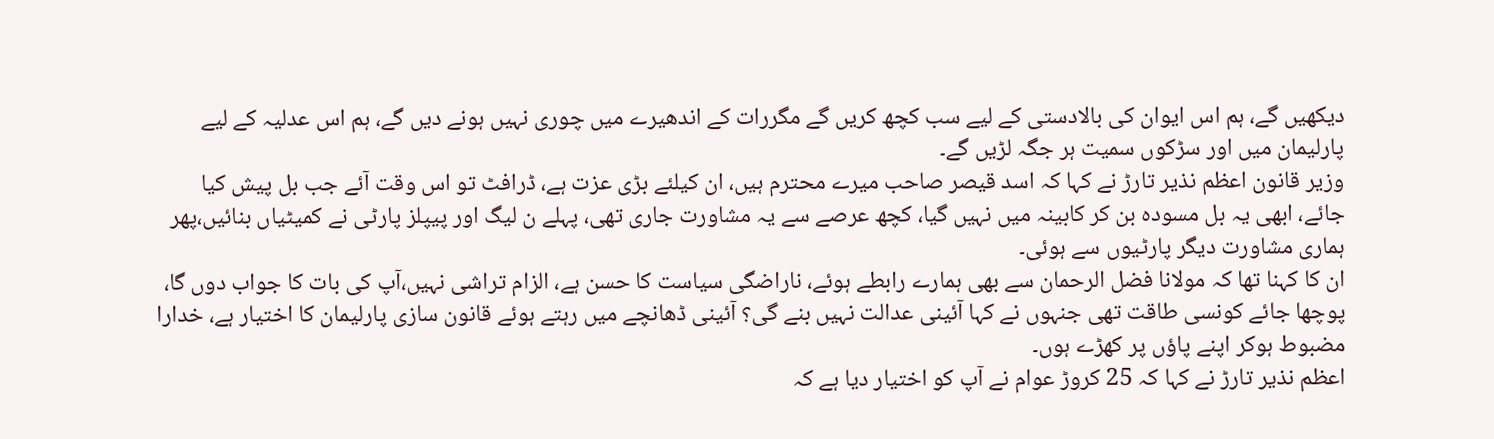دیکھیں گے، ہم اس ایوان کی بالادستی کے لیے سب کچھ کریں گے مگررات کے اندھیرے میں چوری نہیں ہونے دیں گے، ہم اس عدلیہ کے لیے پارلیمان میں اور سڑکوں سمیت ہر جگہ لڑیں گے۔
وزیر قانون اعظم نذیر تارڑ نے کہا کہ اسد قیصر صاحب میرے محترم ہیں، ان کیلئے بڑی عزت ہے، ڈرافٹ تو اس وقت آئے جب بل پیش کیا جائے، ابھی یہ بل مسودہ بن کر کابینہ میں نہیں گیا، کچھ عرصے سے یہ مشاورت جاری تھی، پہلے ن لیگ اور پیپلز پارٹی نے کمیٹیاں بنائیں،پھر ہماری مشاورت دیگر پارٹیوں سے ہوئی۔
ان کا کہنا تھا کہ مولانا فضل الرحمان سے بھی ہمارے رابطے ہوئے، ناراضگی سیاست کا حسن ہے، الزام تراشی نہیں،آپ کی بات کا جواب دوں گا، پوچھا جائے کونسی طاقت تھی جنہوں نے کہا آئینی عدالت نہیں بنے گی؟ آئینی ڈھانچے میں رہتے ہوئے قانون سازی پارلیمان کا اختیار ہے، خدارا مضبوط ہوکر اپنے پاؤں پر کھڑے ہوں۔
اعظم نذیر تارڑ نے کہا کہ 25 کروڑ عوام نے آپ کو اختیار دیا ہے کہ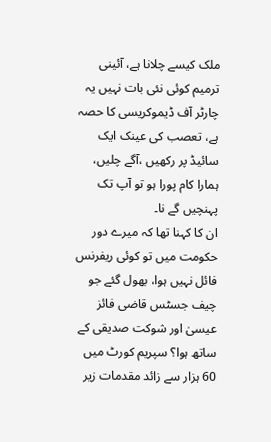ملک کیسے چلانا ہے، آئینی ترمیم کوئی نئی بات نہیں یہ چارٹر آف ڈیموکریسی کا حصہ ہے، تعصب کی عینک ایک سائیڈ پر رکھیں ،آگے چلیں، ہمارا کام پورا ہو تو آپ تک پہنچیں گے نا۔
ان کا کہنا تھا کہ میرے دور حکومت میں تو کوئی ریفرنس فائل نہیں ہوا، بھول گئے جو چیف جسٹس قاضی فائز عیسیٰ اور شوکت صدیقی کے ساتھ ہوا؟ سپریم کورٹ میں 60 ہزار سے زائد مقدمات زیر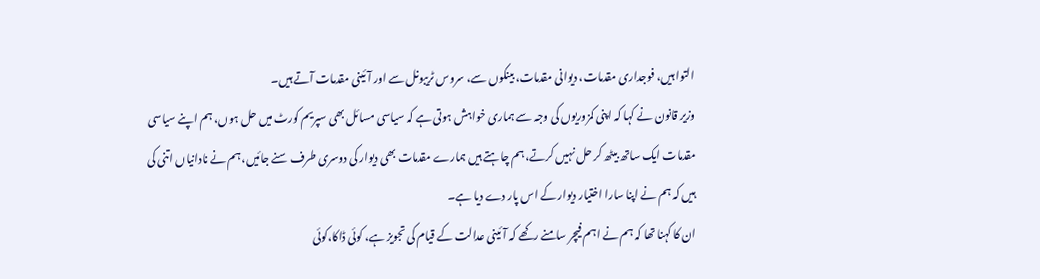التوا ہیں، فوجداری مقدمات، دیوانی مقدمات، بینکوں سے، سروس ٹریبونل سے اور آئینی مقدمات آتے ہیں۔
وزیر قانون نے کہا کہ اپنی کمزوریوں کی وجہ سے ہماری خواہش ہوتی ہے کہ سیاسی مسائل بھی سپریم کورٹ میں حل ہوں، ہم اپنے سیاسی مقدمات ایک ساتھ بیٹھ کر حل نہیں کرتے، ہم چاہتے ہیں ہمارے مقدمات بھی دیوار کی دوسری طرف سنے جائیں، ہم نے نادانیاں اتنی کی ہیں کہ ہم نے اپنا سارا اختیار دیوار کے اس پار دے دیا ہے۔
ان کا کہنا تھا کہ ہم نے اہم فیچر سامنے رکھے کہ آئینی عدالت کے قیام کی تجویز ہے، کوئی ڈاکا،کوئی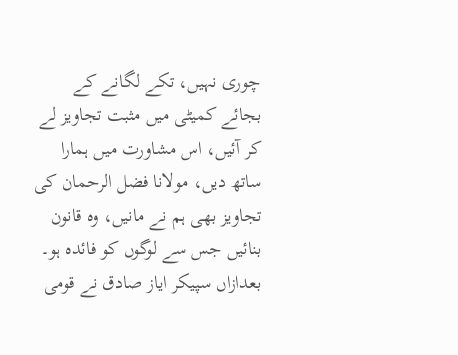چوری نہیں، تکے لگانے کے بجائے کمیٹی میں مثبت تجاویز لے کر آئیں، اس مشاورت میں ہمارا ساتھ دیں، مولانا فضل الرحمان کی تجاویز بھی ہم نے مانیں، وہ قانون بنائیں جس سے لوگوں کو فائدہ ہو۔
بعدازاں سپیکر ایاز صادق نے قومی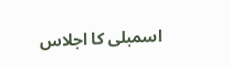اسمبلی کا اجلاس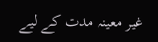غیر معینہ مدت کے لیے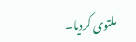ملتوی کردیا۔